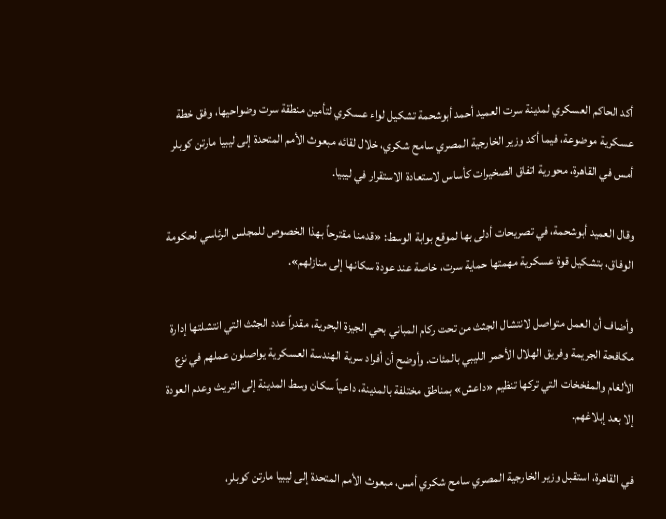أكد الحاكم العسكري لمدينة سرت العميد أحمد أبوشحمة تشكيل لواء عسكري لتأمين منطقة سرت وضواحيها، وفق خطة عسكرية موضوعة، فيما أكد وزير الخارجية المصري سامح شكري، خلال لقائه مبعوث الأمم المتحدة إلى ليبيا مارتن كوبلر أمس في القاهرة، محورية اتفاق الصخيرات كأساس لاستعادة الاستقرار في ليبيا.

وقال العميد أبوشحمة، في تصريحات أدلى بها لموقع بوابة الوسط: «قدمنا مقترحاً بهذا الخصوص للمجلس الرئاسي لحكومة الوفاق، بتشكيل قوة عسكرية مهمتها حماية سرت، خاصة عند عودة سكانها إلى منازلهم».

وأضاف أن العمل متواصل لانتشال الجثث من تحت ركام المباني بحي الجيزة البحرية، مقدراً عدد الجثث التي انتشلتها إدارة مكافحة الجريمة وفريق الهلال الأحمر الليبي بالمئات. وأوضح أن أفراد سرية الهندسة العسكرية يواصلون عملهم في نزع الألغام والمفخخات التي تركها تنظيم «داعش» بمناطق مختلفة بالمدينة، داعياً سكان وسط المدينة إلى التريث وعدم العودة إلا بعد إبلاغهم.

في القاهرة، استقبل وزير الخارجية المصري سامح شكري أمس، مبعوث الأمم المتحدة إلى ليبيا مارتن كوبلر،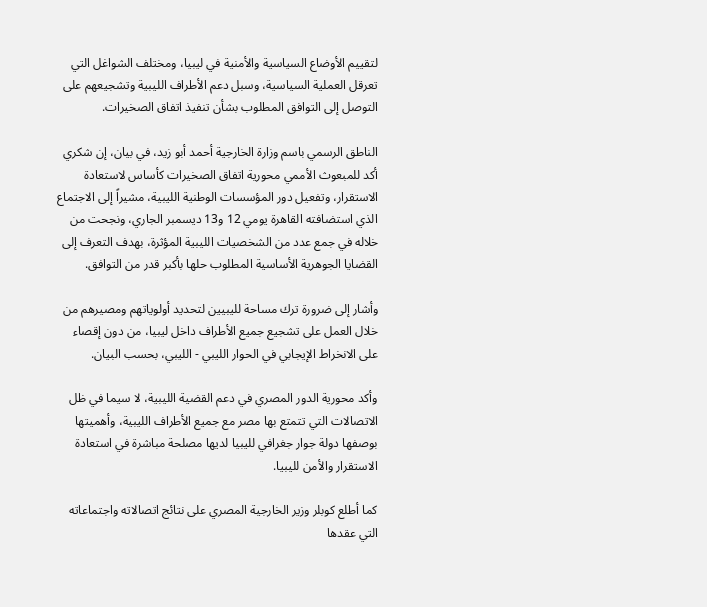لتقييم الأوضاع السياسية والأمنية في ليبيا، ومختلف الشواغل التي تعرقل العملية السياسية، وسبل دعم الأطراف الليبية وتشجيعهم على التوصل إلى التوافق المطلوب بشأن تنفيذ اتفاق الصخيرات.

الناطق الرسمي باسم وزارة الخارجية أحمد أبو زيد، في بيان، إن شكري أكد للمبعوث الأممي محورية اتفاق الصخيرات كأساس لاستعادة الاستقرار، وتفعيل دور المؤسسات الوطنية الليبية، مشيراً إلى الاجتماع الذي استضافته القاهرة يومي 12 و13 ديسمبر الجاري، ونجحت من خلاله في جمع عدد من الشخصيات الليبية المؤثرة، بهدف التعرف إلى القضايا الجوهرية الأساسية المطلوب حلها بأكبر قدر من التوافق.

وأشار إلى ضرورة ترك مساحة لليبيين لتحديد أولوياتهم ومصيرهم من خلال العمل على تشجيع جميع الأطراف داخل ليبيا، من دون إقصاء على الانخراط الإيجابي في الحوار الليبي - الليبي، بحسب البيان.

وأكد محورية الدور المصري في دعم القضية الليبية، لا سيما في ظل الاتصالات التي تتمتع بها مصر مع جميع الأطراف الليبية، وأهميتها بوصفها دولة جوار جغرافي لليبيا لديها مصلحة مباشرة في استعادة الاستقرار والأمن لليبيا.

كما أطلع كوبلر وزير الخارجية المصري على نتائج اتصالاته واجتماعاته التي عقدها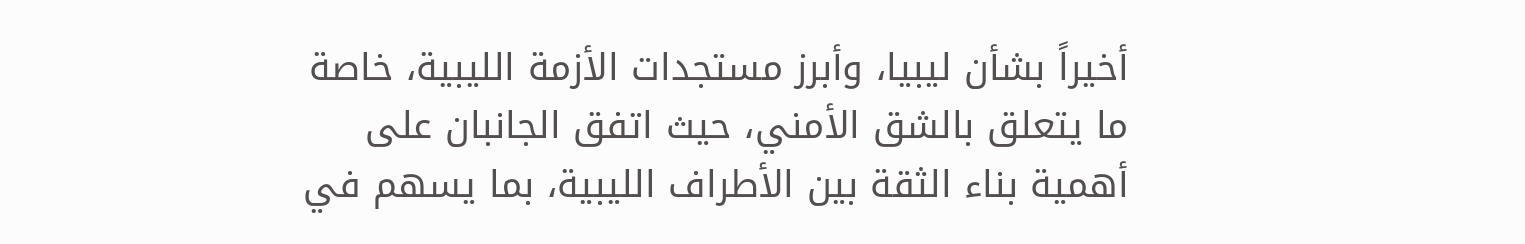أخيراً بشأن ليبيا، وأبرز مستجدات الأزمة الليبية، خاصة ما يتعلق بالشق الأمني، حيث اتفق الجانبان على أهمية بناء الثقة بين الأطراف الليبية، بما يسهم في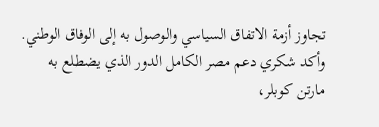تجاوز أزمة الاتفاق السياسي والوصول به إلى الوفاق الوطني. وأكد شكري دعم مصر الكامل الدور الذي يضطلع به مارتن كوبلر،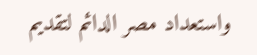واستعداد مصر الدائم لتقديم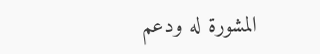المشورة له ودعم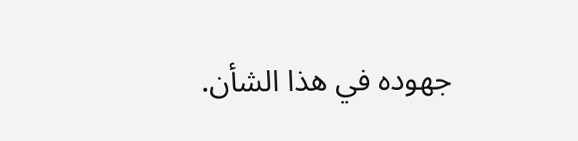جهوده في هذا الشأن.